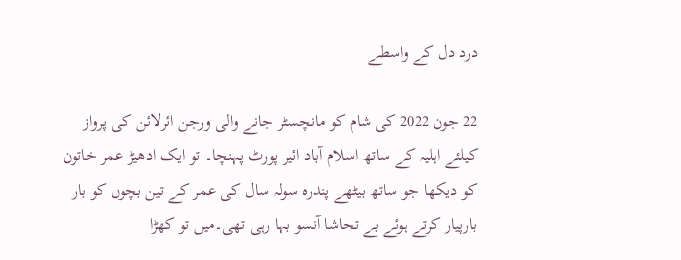درد دل کے واسطے

22 جون 2022 کی شام کو مانچسٹر جانے والی ورجن ائرلائن کی پرواز کیلئے اہلیہ کے ساتھ اسلام آباد ائیر پورٹ پہنچا۔ تو ایک ادھیڑ عمر خاتون کو دیکھا جو ساتھ بیٹھے پندرہ سولہ سال کی عمر کے تین بچوں کو بار بارپیار کرتے ہوئے بے تحاشا آنسو بہا رہی تھی۔میں تو کھڑا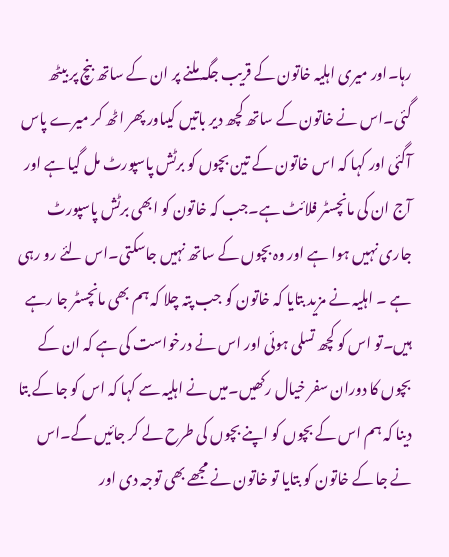رہا۔اور میری اہلیہ خاتون کے قریب جگہ ملنے پر ان کے ساتھ بنچ پر بیٹھ گئی۔اس نے خاتون کے ساتھ کچھ دیر باتیں کیںاور پھر اٹھ کر میرے پاس آگئی اور کہا کہ اس خاتون کے تین بچوں کو برٹش پاسپورٹ مل گیا ہے اور آج ان کی مانچسٹر فلائٹ ہے۔جب کہ خاتون کو ابھی برٹش پاسپورٹ جاری نہیں ہوا ہے اور وہ بچوں کے ساتھ نہیں جاسکتی۔اس لئے رو رہی ہے ۔ اہلیہ نے مزید بتایا کہ خاتون کو جب پتہ چلا کہ ہم بھی مانچسٹر جا رہے ہیں۔تو اس کو کچھ تسلی ہوئی اور اس نے درخواست کی ہے کہ ان کے بچوں کا دوران سفر خیال رکھیں۔میں نے اہلیہ سے کہا کہ اس کو جا کے بتا دینا کہ ہم اس کے بچوں کو اپنے بچوں کی طرح لے کر جائیں گے۔اس نے جا کے خاتون کو بتایا تو خاتون نے مجھے بھی توجہ دی اور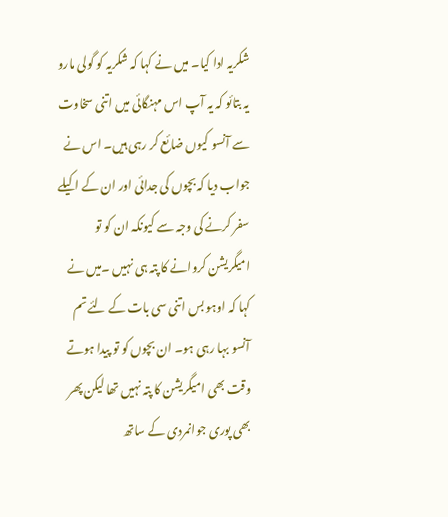شکریہ ادا کیا۔ میں نے کہا کہ شکریہ کو گولی مارو یہ بتائو کہ یہ آپ اس مہنگائی میں اتنی سخاوت سے آنسو کیوں ضائع کر رہی ہیں۔ اس نے جواب دیا کہ بچوں کی جدائی اور ان کے اکیلے سفر کرنے کی وجہ سے کیونکہ ان کو تو امیگریشن کروانے کا پتہ ہی نہیں ۔میں نے کہا کہ اوہو بس اتنی سی بات کے لئے تم آنسو بہا رہی ہو۔ ان بچوں کو تو پیدا ہوتے وقت بھی امیگریشن کا پتہ نہیں تھا لیکن پھر بھی پوری جوانمردی کے ساتھ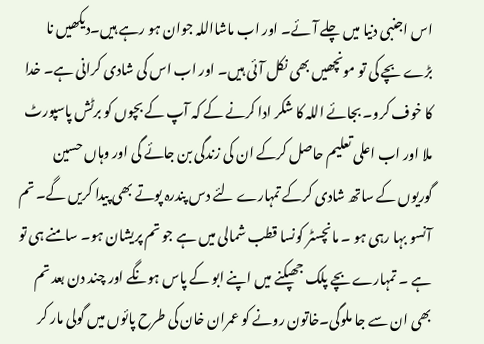اس اجنبی دنیا میں چلے آئے۔ اور اب ماشااللہ جوان ہو رہے ہیں۔دیکھیں نا بڑے بچے کی تو مونچھیں بھی نکل آئی ہیں۔ اور اب اس کی شادی کرانی ہے۔ خدا کا خوف کرو۔ بجائے اللہ کا شکر ادا کرنے کے کہ آپ کے بچوں کو برٹش پاسپورٹ ملا اور اب اعلی تعلیم حاصل کرکے ان کی زندگی بن جائے گی اور وہاں حسین گوریوں کے ساتھ شادی کرکے تمہارے لئے دس پندرہ پوتے بھی پیدا کریں گے۔ تم آنسو بہا رہی ہو ۔ مانچسٹر کونسا قطب شمالی میں ہے جو تم پریشان ہو۔ سامنے ہی تو ہے ۔ تمہارے بچے پلک جھپکنے میں اپنے ابو کے پاس ہونگے اور چند دن بعد تم بھی ان سے جا ملوگی۔خاتون رونے کو عمران خان کی طرح پائوں میں گولی مار کر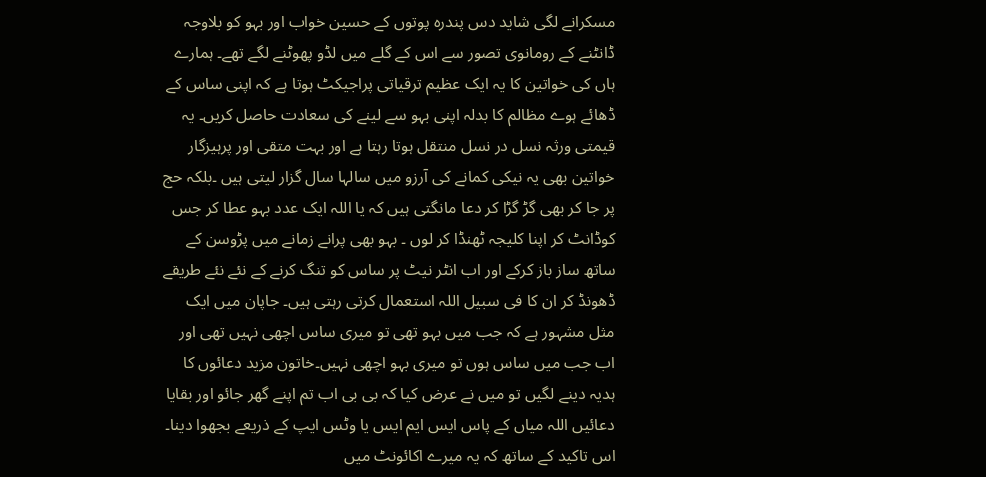مسکرانے لگی شاید دس پندرہ پوتوں کے حسین خواب اور بہو کو بلاوجہ ڈانٹنے کے رومانوی تصور سے اس کے گلے میں لڈو پھوٹنے لگے تھے۔ ہمارے ہاں کی خواتین کا یہ ایک عظیم ترقیاتی پراجیکٹ ہوتا ہے کہ اپنی ساس کے ڈھائے ہوے مظالم کا بدلہ اپنی بہو سے لینے کی سعادت حاصل کریں۔ یہ قیمتی ورثہ نسل در نسل منتقل ہوتا رہتا ہے اور بہت متقی اور پرہیزگار خواتین بھی یہ نیکی کمانے کی آرزو میں سالہا سال گزار لیتی ہیں ۔بلکہ حج پر جا کر بھی گڑ گڑا کر دعا مانگتی ہیں کہ یا اللہ ایک عدد بہو عطا کر جس کوڈانٹ کر اپنا کلیجہ ٹھنڈا کر لوں ۔ بہو بھی پرانے زمانے میں پڑوسن کے ساتھ ساز باز کرکے اور اب انٹر نیٹ پر ساس کو تنگ کرنے کے نئے نئے طریقے ڈھونڈ کر ان کا فی سبیل اللہ استعمال کرتی رہتی ہیں۔ جاپان میں ایک مثل مشہور ہے کہ جب میں بہو تھی تو میری ساس اچھی نہیں تھی اور اب جب میں ساس ہوں تو میری بہو اچھی نہیں۔خاتون مزید دعائوں کا ہدیہ دینے لگیں تو میں نے عرض کیا کہ بی بی اب تم اپنے گھر جائو اور بقایا دعائیں اللہ میاں کے پاس ایس ایم ایس یا وٹس ایپ کے ذریعے بجھوا دینا۔ اس تاکید کے ساتھ کہ یہ میرے اکائونٹ میں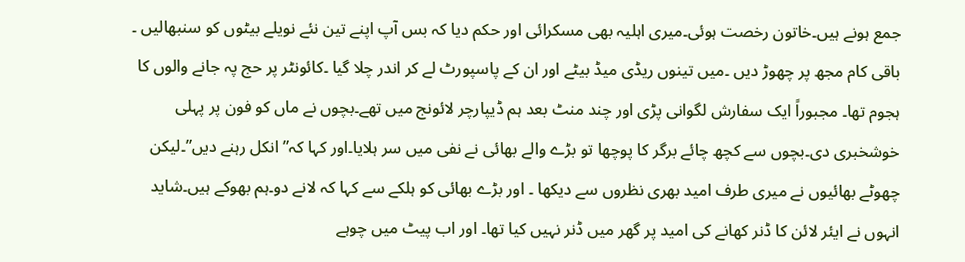جمع ہونے ہیں۔خاتون رخصت ہوئی۔میری اہلیہ بھی مسکرائی اور حکم دیا کہ بس آپ اپنے تین نئے نویلے بیٹوں کو سنبھالیں ۔ باقی کام مجھ پر چھوڑ دیں ۔میں تینوں ریڈی میڈ بیٹے اور ان کے پاسپورٹ لے کر اندر چلا گیا ۔کائونٹر پر حج پہ جانے والوں کا ہجوم تھا۔ مجبوراً ایک سفارش لگوانی پڑی اور چند منٹ بعد ہم ڈیپارچر لائونج میں تھے۔بچوں نے ماں کو فون پر پہلی خوشخبری دی۔بچوں سے کچھ چائے برگر کا پوچھا تو بڑے والے بھائی نے نفی میں سر ہلایا۔اور کہا کہ”انکل رہنے دیں”۔لیکن چھوٹے بھائیوں نے میری طرف امید بھری نظروں سے دیکھا ۔ اور بڑے بھائی کو ہلکے سے کہا کہ لانے دو۔ہم بھوکے ہیں۔شاید انہوں نے ایئر لائن کا ڈنر کھانے کی امید پر گھر میں ڈنر نہیں کیا تھا۔ اور اب پیٹ میں چوہے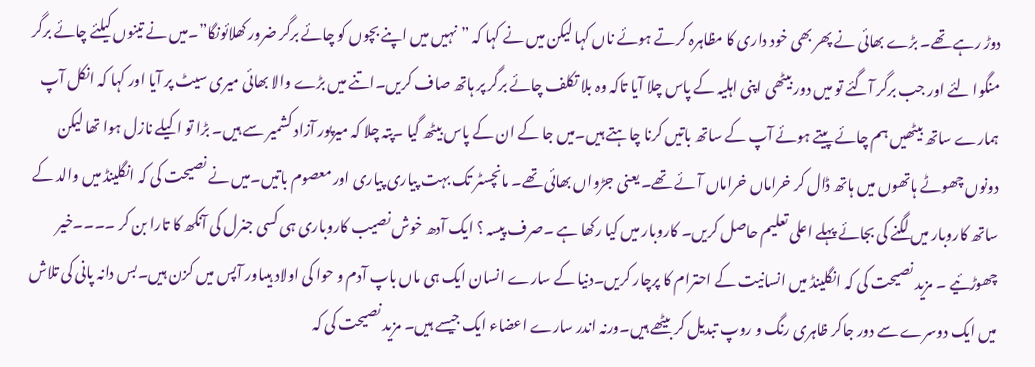دوڑ رہے تھے۔ بڑے بھائی نے پھر بھی خود داری کا مظاہرہ کرتے ہوئے ناں کہا لیکن میں نے کہا کہ ”نہیں میں اپنے بچوں کو چائے برگر ضرور کھلائونگا”۔میں نے تینوں کیلئے چائے برگر منگوا لئے اور جب برگر آگئے تو میں دور بیٹھی اپنی اہلیہ کے پاس چلا آیا تاکہ وہ بلا تکلف چائے برگر پر ہاتھ صاف کریں۔اتنے میں بڑے والا بھائی میری سیٹ پر آیا اور کہا کہ انکل آپ ہمارے ساتھ بیٹھیں ہم چائے پیتے ہوئے آپ کے ساتھ باتیں کرنا چاہتے ہیں۔میں جا کے ان کے پاس بیٹھ گیا ۔پتہ چلا کہ میرپور آزاد کشمیر سے ہیں۔ بڑا تو اکیلے نازل ہوا تھا لیکن دونوں چھوٹے ہاتھوں میں ہاتھ ڈال کر خراماں خراماں آئے تھے۔ یعنی جڑواں بھائی تھے۔ مانچسٹر تک بہت پیاری پیاری اور معصوم باتیں۔میں نے نصیحت کی کہ انگلینڈ میں والد کے ساتھ کاروبار میں لگنے کی بجائے پہلے اعلی تعلیم حاصل کریں۔ کاروبار میں کیا رکھا ہے ۔صرف پیسہ ؟ ایک آدھ خوش نصیب کاروباری ہی کسی جنرل کی آنکھ کا تارا بن کر ۔۔۔۔خیر چھوڑئیے ۔ مزید نصیحت کی کہ انگلینڈ میں انسانیت کے احترام کا پرچار کریں۔دنیا کے سارے انسان ایک ہی ماں باپ آدم و حوا کی اولاد ہیںاور آپس میں کزن ہیں۔بس دانہ پانی کی تلاش میں ایک دوسرے سے دور جاکر ظاہری رنگ و روپ تبدیل کر بیٹھے ہیں۔ورنہ اندر سارے اعضاء ایک جیسے ہیں۔ مزید نصیحت کی کہ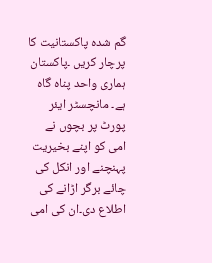گم شدہ پاکستانیت کا پرچار کریں ۔پاکستان ہماری واحد پناہ گاہ ہے۔ مانچسٹر ایئر پورٹ پر بچوں نے امی کو اپنے بخیریت پہنچنے اور انکل کی چائے برگر اڑانے کی اطلاع دی۔ان کی امی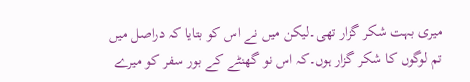میری بہت شکر گزار تھی۔لیکن میں نے اس کو بتایا کہ دراصل میں تم لوگوں کا شکر گزار ہوں۔کہ اس نو گھنٹے کے بور سفر کو میرے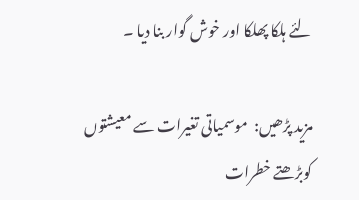لئے ہلکا پھلکا اور خوش گوار بنا دیا ۔

مزید پڑھیں:  موسمیاتی تغیرات سے معیشتوں کوبڑھتے خطرات